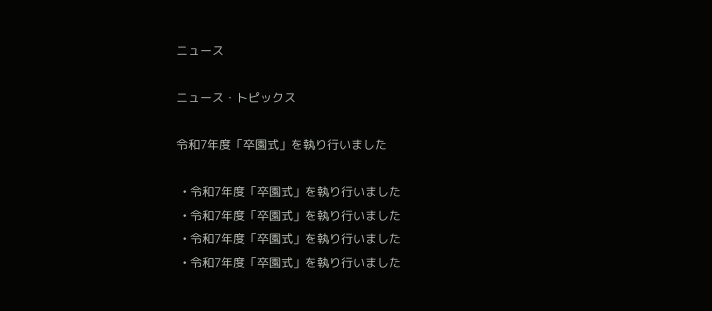ニュース

ニュース・トピックス

令和7年度「卒園式」を執り行いました

  • 令和7年度「卒園式」を執り行いました
  • 令和7年度「卒園式」を執り行いました
  • 令和7年度「卒園式」を執り行いました
  • 令和7年度「卒園式」を執り行いました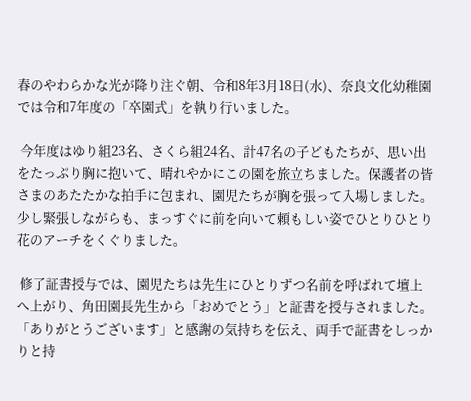春のやわらかな光が降り注ぐ朝、令和8年3月18日(水)、奈良文化幼稚園では令和7年度の「卒園式」を執り行いました。

 今年度はゆり組23名、さくら組24名、計47名の子どもたちが、思い出をたっぷり胸に抱いて、晴れやかにこの園を旅立ちました。保護者の皆さまのあたたかな拍手に包まれ、園児たちが胸を張って入場しました。少し緊張しながらも、まっすぐに前を向いて頼もしい姿でひとりひとり花のアーチをくぐりました。

 修了証書授与では、園児たちは先生にひとりずつ名前を呼ばれて壇上へ上がり、角田園長先生から「おめでとう」と証書を授与されました。「ありがとうございます」と感謝の気持ちを伝え、両手で証書をしっかりと持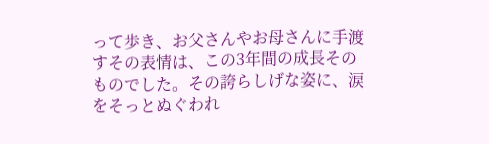って歩き、お父さんやお母さんに手渡すその表情は、この3年間の成長そのものでした。その誇らしげな姿に、涙をそっとぬぐわれ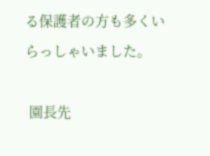る保護者の方も多くいらっしゃいました。

 園長先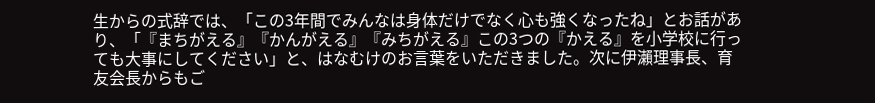生からの式辞では、「この3年間でみんなは身体だけでなく心も強くなったね」とお話があり、「『まちがえる』『かんがえる』『みちがえる』この3つの『かえる』を小学校に行っても大事にしてください」と、はなむけのお言葉をいただきました。次に伊瀨理事長、育友会長からもご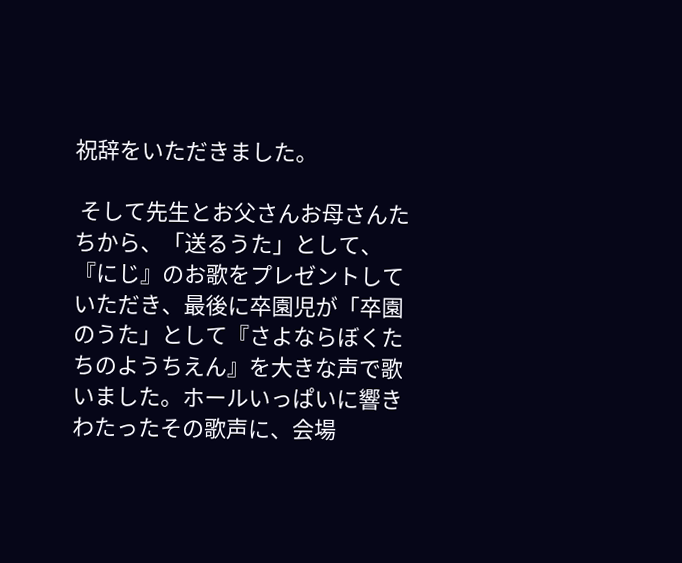祝辞をいただきました。

 そして先生とお父さんお母さんたちから、「送るうた」として、『にじ』のお歌をプレゼントしていただき、最後に卒園児が「卒園のうた」として『さよならぼくたちのようちえん』を大きな声で歌いました。ホールいっぱいに響きわたったその歌声に、会場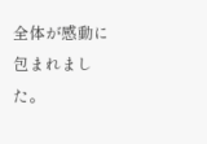全体が感動に包まれました。